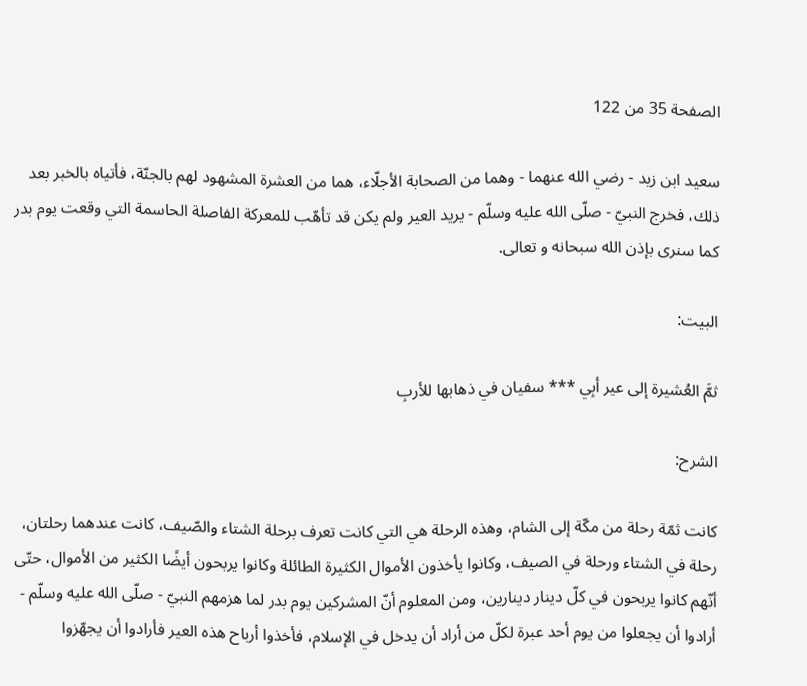الصفحة 35 من 122

سعيد ابن زيد - رضي الله عنهما - وهما من الصحابة الأجلّاء، هما من العشرة المشهود لهم بالجنّة، فأتياه بالخبر بعد ذلك، فخرج النبيّ - صلّى الله عليه وسلّم - يريد العير ولم يكن قد تأهّب للمعركة الفاصلة الحاسمة التي وقعت يوم بدر كما سنرى بإذن الله سبحانه و تعالى.

البيت:

ثمَّ العُشيرة إلى عير أبِي *** سفيان في ذهابها للأربِ

الشرح:

كانت ثمّة رحلة من مكّة إلى الشام، وهذه الرحلة هي التي كانت تعرف برحلة الشتاء والصّيف، كانت عندهما رحلتان، رحلة في الشتاء ورحلة في الصيف، وكانوا يأخذون الأموال الكثيرة الطائلة وكانوا يربحون أيضًا الكثير من الأموال، حتّى أنّهم كانوا يربحون في كلّ دينار دينارين، ومن المعلوم أنّ المشركين يوم بدر لما هزمهم النبيّ - صلّى الله عليه وسلّم - أرادوا أن يجعلوا من يوم أحد عبرة لكلّ من أراد أن يدخل في الإسلام، فأخذوا أرباح هذه العير فأرادوا أن يجهّزوا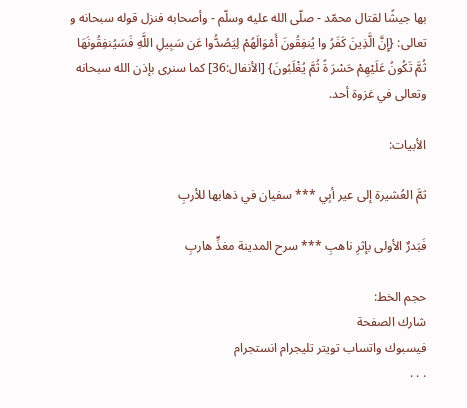بها جيشًا لقتال محمّد - صلّى الله عليه وسلّم - وأصحابه فنزل قوله سبحانه و تعالى: {إِنَّ الَّذِينَ كَفَرُ وا يُنفِقُونَ أَمْوَالَهُمْ لِيَصُدُّوا عَن سَبِيلِ اللَّهِ فَسَيُنفِقُونَهَا ثُمَّ تَكُونُ عَلَيْهِمْ حَسْرَ ةً ثُمَّ يُغْلَبُونَ} [الأنفال:36] كما سنرى بإذن الله سبحانه وتعالى في غزوة أحد.

الأبيات:

ثمَّ العُشيرة إلى عير أبِي *** سفيان في ذهابها للأربِ

فَبَدرٌ الأولى بإثرِ ناهبِ *** سرح المدينة مغذٍّ هاربِ

حجم الخط:
شارك الصفحة
فيسبوك واتساب تويتر تليجرام انستجرام
. . .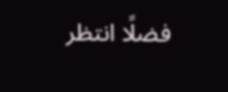فضلًا انتظر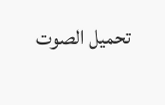تحميل الصوت